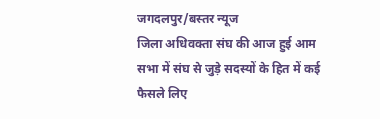जगदलपुर/बस्तर न्यूज
जिला अधिवक्ता संघ की आज हुई आम सभा में संघ से जुड़े सदस्यों के हित में कई फैसले लिए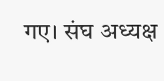गए। संघ अध्यक्ष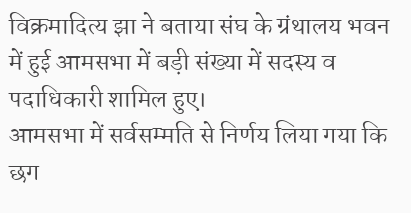विक्रमादित्य झा ने बताया संघ के ग्रंथालय भवन में हुई आमसभा में बड़ी संख्या में सदस्य व पदाधिकारी शामिल हुए।
आमसभा में सर्वसम्मति से निर्णय लिया गया कि छग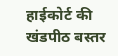हाईकोर्ट की खंडपीठ बस्तर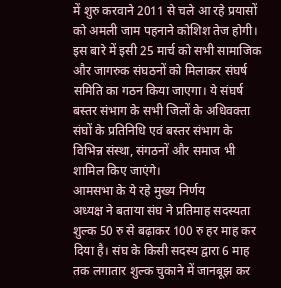में शुरु करवाने 2011 से चले आ रहे प्रयासों को अमली जाम पहनाने कोशिश तेज होगी। इस बारे में इसी 25 मार्च को सभी सामाजिक और जागरुक संघठनों को मिलाकर संघर्ष समिति का गठन किया जाएगा। ये संघर्ष बस्तर संभाग के सभी जिलों के अधिवक्ता संघों के प्रतिनिधि एवं बस्तर संभाग के विभिन्न संस्था, संगठनों और समाज भी शामिल किए जाएंगे।
आमसभा के ये रहे मुख्य निर्णय
अध्यक्ष ने बताया संघ ने प्रतिमाह सदस्यता शुल्क 50 रु से बढ़ाकर 100 रु हर माह कर दिया है। संघ के किसी सदस्य द्वारा 6 माह तक लगातार शुल्क चुकाने में जानबूझ कर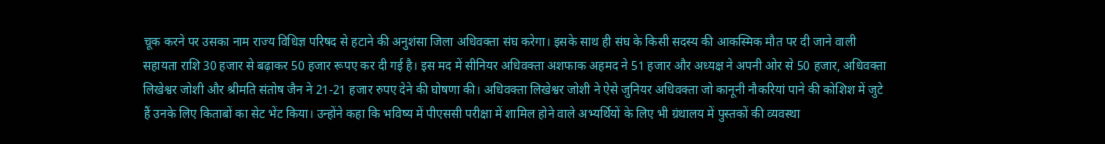चूक करने पर उसका नाम राज्य विधिज्ञ परिषद से हटाने की अनुशंसा जिला अधिवक्ता संघ करेगा। इसके साथ ही संघ के किसी सदस्य की आकस्मिक मौत पर दी जाने वाली सहायता राशि 30 हजार से बढ़ाकर 50 हजार रूपए कर दी गई है। इस मद में सीनियर अधिवक्ता अशफाक अहमद ने 51 हजार और अध्यक्ष ने अपनी ओर से 50 हजार, अधिवक्ता लिखेश्वर जोशी और श्रीमति संतोष जैन ने 21-21 हजार रुपए देने की घोषणा की। अधिवक्ता लिखेश्वर जोशी ने ऐसे जुनियर अधिवक्ता जो कानूनी नौकरियां पाने की कोशिश में जुटे हैं उनके लिए किताबों का सेट भेंट किया। उन्होंने कहा कि भविष्य में पीएससी परीक्षा में शामिल होने वाले अभ्यर्थियों के लिए भी ग्रंथालय में पुस्तकों की व्यवस्था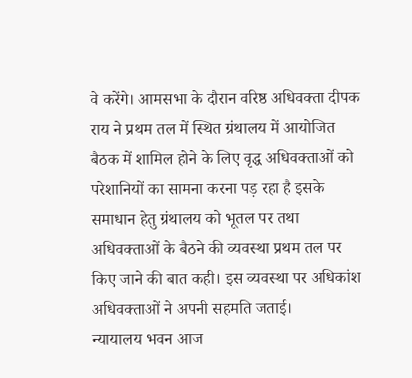वे करेंगे। आमसभा के दौरान वरिष्ठ अधिवक्ता दीपक राय ने प्रथम तल में स्थित ग्रंथालय में आयोजित बैठक में शामिल होने के लिए वृद्ध अधिवक्ताओं को परेशानियों का सामना करना पड़ रहा है इसके समाधान हेतु ग्रंथालय को भूतल पर तथा अधिवक्ताओं के बैठने की व्यवस्था प्रथम तल पर किए जाने की बात कही। इस व्यवस्था पर अधिकांश अधिवक्ताओं ने अपनी सहमति जताई।
न्यायालय भवन आज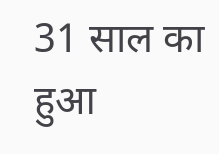31 साल का हुआ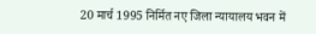20 मार्च 1995 निर्मित नए जिला न्यायालय भवन में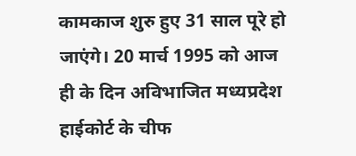कामकाज शुरु हुए 31 साल पूरे हो जाएंगे। 20 मार्च 1995 को आज ही के दिन अविभाजित मध्यप्रदेश हाईकोर्ट के चीफ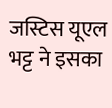जस्टिस यूएल भट्ट ने इसका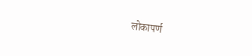लोकापर्ण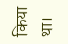किया था।